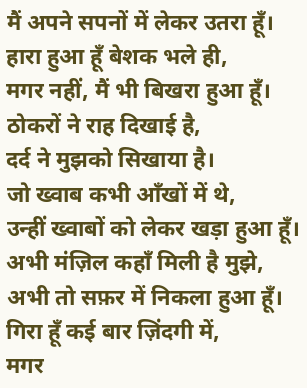मैं अपने सपनों में लेकर उतरा हूँ।
हारा हुआ हूँ बेशक भले ही,
मगर नहीं, मैं भी बिखरा हुआ हूँ।
ठोकरों ने राह दिखाई है,
दर्द ने मुझको सिखाया है।
जो ख्वाब कभी आँखों में थे,
उन्हीं ख्वाबों को लेकर खड़ा हुआ हूँ।
अभी मंज़िल कहाँ मिली है मुझे,
अभी तो सफ़र में निकला हुआ हूँ।
गिरा हूँ कई बार ज़िंदगी में,
मगर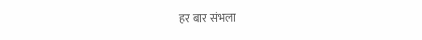हर बार संभला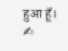हुआ हूँ।
✍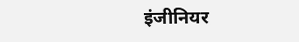इंजीनियर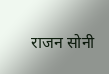राजन सोनी